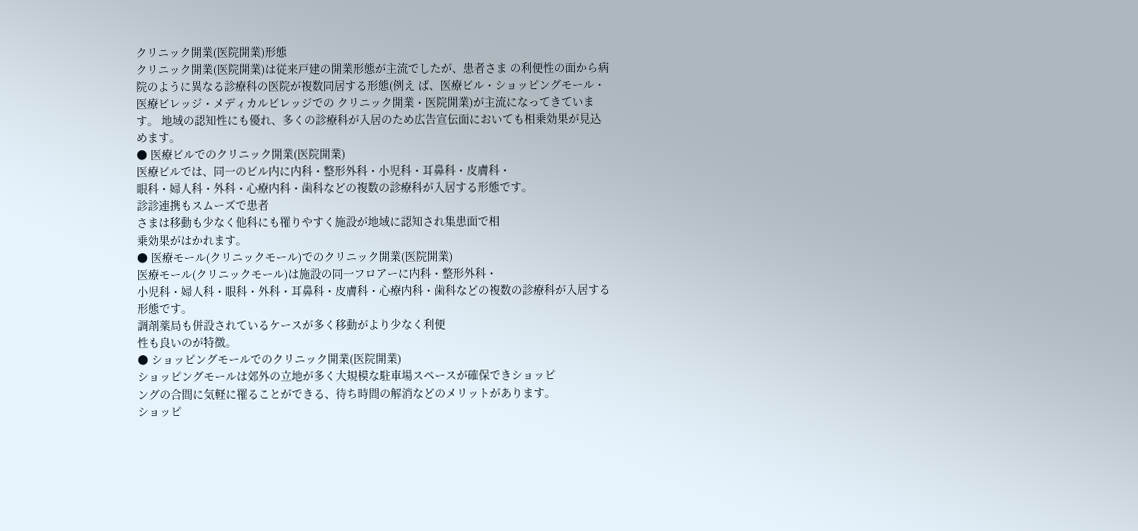クリニック開業(医院開業)形態
クリニック開業(医院開業)は従来戸建の開業形態が主流でしたが、患者さま の利便性の面から病院のように異なる診療科の医院が複数同居する形態(例え ば、医療ビル・ショッピングモール・医療ビレッジ・メディカルビレッジでの クリニック開業・医院開業)が主流になってきています。 地域の認知性にも優れ、多くの診療科が入居のため広告宣伝面においても相乗効果が見込めます。
● 医療ビルでのクリニック開業(医院開業)
医療ビルでは、同一のビル内に内科・整形外科・小児科・耳鼻科・皮膚科・
眼科・婦人科・外科・心療内科・歯科などの複数の診療科が入居する形態です。
診診連携もスムーズで患者
さまは移動も少なく他科にも罹りやすく施設が地域に認知され集患面で相
乗効果がはかれます。
● 医療モール(クリニックモール)でのクリニック開業(医院開業)
医療モール(クリニックモール)は施設の同一フロアーに内科・整形外科・
小児科・婦人科・眼科・外科・耳鼻科・皮膚科・心療内科・歯科などの複数の診療科が入居する
形態です。
調剤薬局も併設されているケースが多く移動がより少なく利便
性も良いのが特徴。
● ショッピングモールでのクリニック開業(医院開業)
ショッピングモールは郊外の立地が多く大規模な駐車場スペースが確保できショッピ
ングの合間に気軽に罹ることができる、待ち時間の解消などのメリットがあります。
ショッピ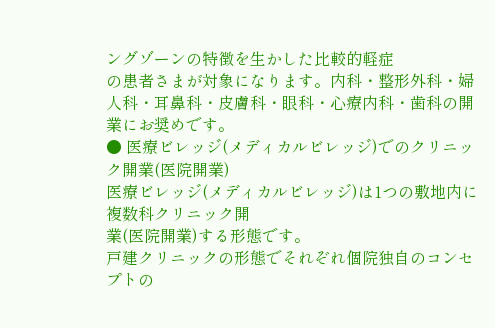ングゾーンの特徴を生かした比較的軽症
の患者さまが対象になります。内科・整形外科・婦人科・耳鼻科・皮膚科・眼科・心療内科・歯科の開業にお奨めです。
● 医療ビレッジ(メディカルビレッジ)でのクリニック開業(医院開業)
医療ビレッジ(メディカルビレッジ)は1つの敷地内に複数科クリニック開
業(医院開業)する形態です。
戸建クリニックの形態でそれぞれ個院独自のコンセプトの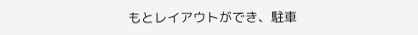もとレイアウトができ、駐車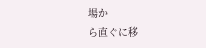場か
ら直ぐに移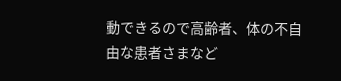動できるので高齢者、体の不自由な患者さまなど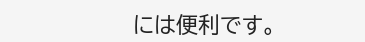には便利です。